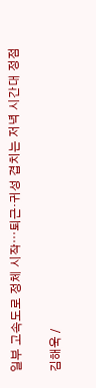일부 고속도로 정체 시작⋯퇴근·귀성 겹치는 저녁 시간대 정점

김해욱 /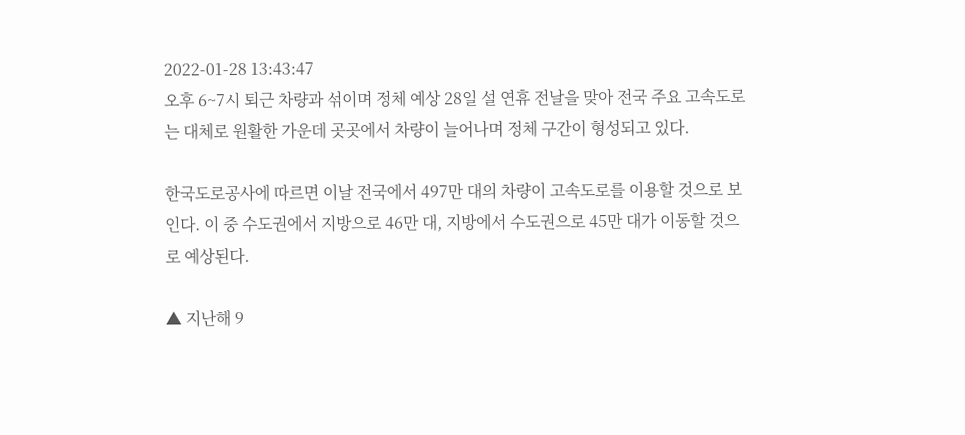2022-01-28 13:43:47
오후 6~7시 퇴근 차량과 섞이며 정체 예상 28일 설 연휴 전날을 맞아 전국 주요 고속도로는 대체로 원활한 가운데 곳곳에서 차량이 늘어나며 정체 구간이 형성되고 있다.

한국도로공사에 따르면 이날 전국에서 497만 대의 차량이 고속도로를 이용할 것으로 보인다. 이 중 수도권에서 지방으로 46만 대, 지방에서 수도권으로 45만 대가 이동할 것으로 예상된다.

▲ 지난해 9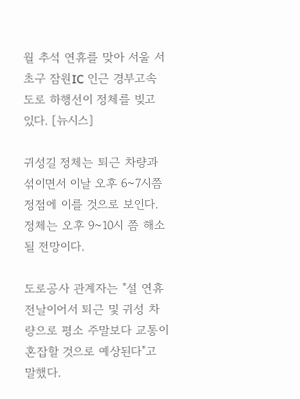월 추석 연휴를 맞아 서울 서초구 잠원IC 인근 경부고속도로 하행선이 정체를 빚고 있다. [뉴시스]

귀성길 정체는 퇴근 차량과 섞이면서 이날 오후 6~7시쯤 정점에 이를 것으로 보인다. 정체는 오후 9~10시 쯤 해소될 전망이다.

도로공사 관계자는 "설 연휴 전날이어서 퇴근 및 귀성 차량으로 평소 주말보다 교통이 혼잡할 것으로 예상된다"고 말했다.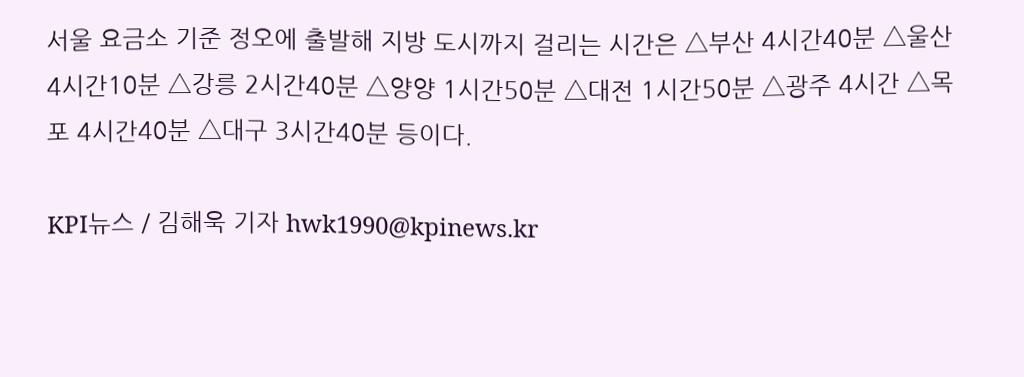서울 요금소 기준 정오에 출발해 지방 도시까지 걸리는 시간은 △부산 4시간40분 △울산 4시간10분 △강릉 2시간40분 △양양 1시간50분 △대전 1시간50분 △광주 4시간 △목포 4시간40분 △대구 3시간40분 등이다.

KPI뉴스 / 김해욱 기자 hwk1990@kpinews.kr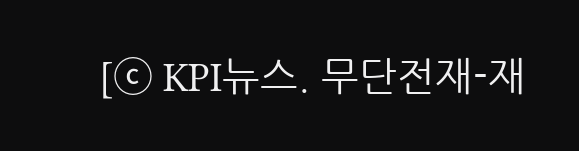[ⓒ KPI뉴스. 무단전재-재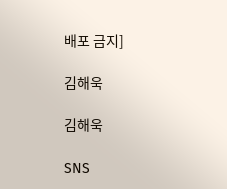배포 금지]

김해욱

김해욱

SNS